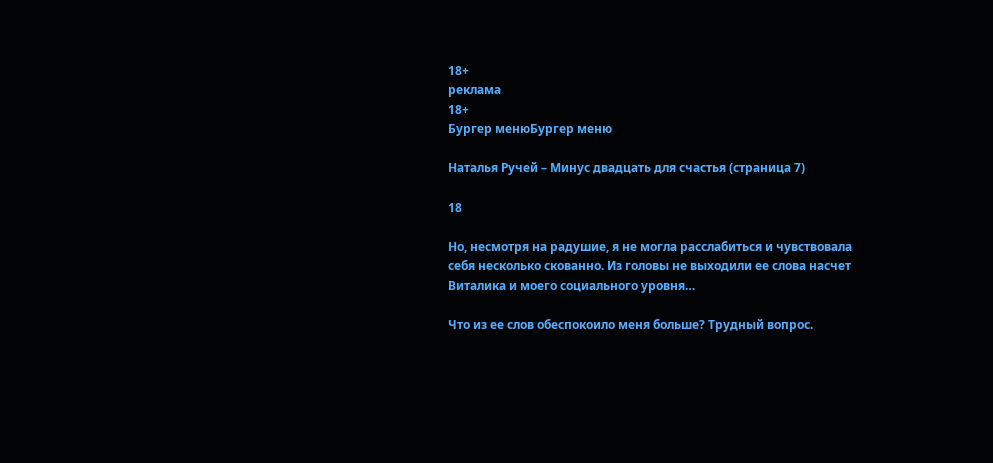18+
реклама
18+
Бургер менюБургер меню

Наталья Ручей – Минус двадцать для счастья (страница 7)

18

Но, несмотря на радушие, я не могла расслабиться и чувствовала себя несколько скованно. Из головы не выходили ее слова насчет Виталика и моего социального уровня…

Что из ее слов обеспокоило меня больше? Трудный вопрос.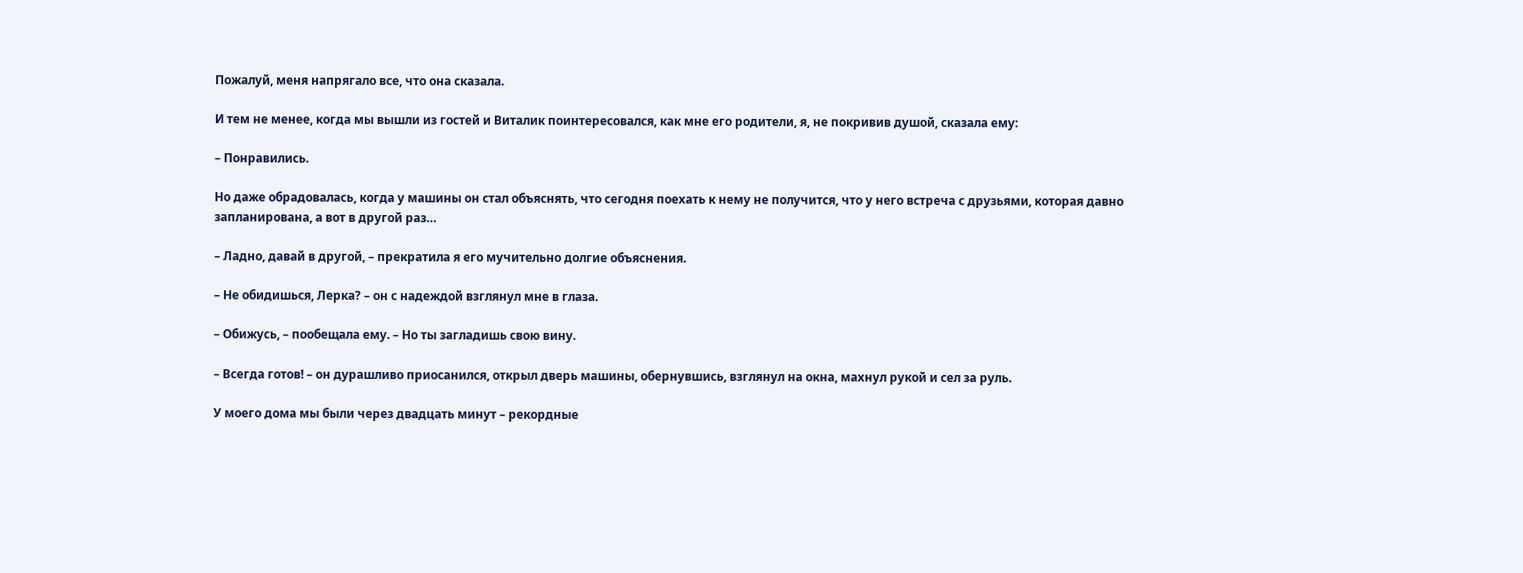Пожалуй, меня напрягало все, что она сказала.

И тем не менее, когда мы вышли из гостей и Виталик поинтересовался, как мне его родители, я, не покривив душой, сказала ему:

– Понравились.

Но даже обрадовалась, когда у машины он стал объяснять, что сегодня поехать к нему не получится, что у него встреча с друзьями, которая давно запланирована, а вот в другой раз…

– Ладно, давай в другой, – прекратила я его мучительно долгие объяснения.

– Не обидишься, Лерка? – он с надеждой взглянул мне в глаза.

– Обижусь, – пообещала ему. – Но ты загладишь свою вину.

– Всегда готов! – он дурашливо приосанился, открыл дверь машины, обернувшись, взглянул на окна, махнул рукой и сел за руль.

У моего дома мы были через двадцать минут – рекордные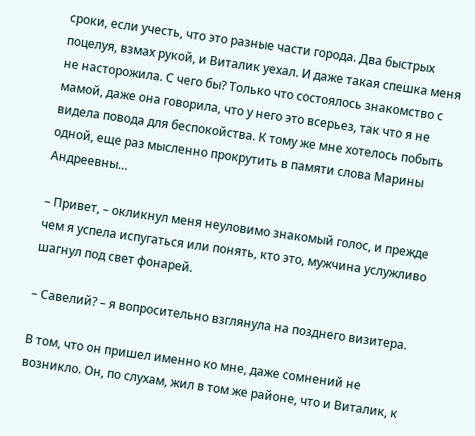сроки, если учесть, что это разные части города. Два быстрых поцелуя, взмах рукой, и Виталик уехал. И даже такая спешка меня не насторожила. С чего бы? Только что состоялось знакомство с мамой, даже она говорила, что у него это всерьез, так что я не видела повода для беспокойства. К тому же мне хотелось побыть одной, еще раз мысленно прокрутить в памяти слова Марины Андреевны…

– Привет, – окликнул меня неуловимо знакомый голос, и прежде чем я успела испугаться или понять, кто это, мужчина услужливо шагнул под свет фонарей.

– Савелий? – я вопросительно взглянула на позднего визитера.

В том, что он пришел именно ко мне, даже сомнений не возникло. Он, по слухам, жил в том же районе, что и Виталик, к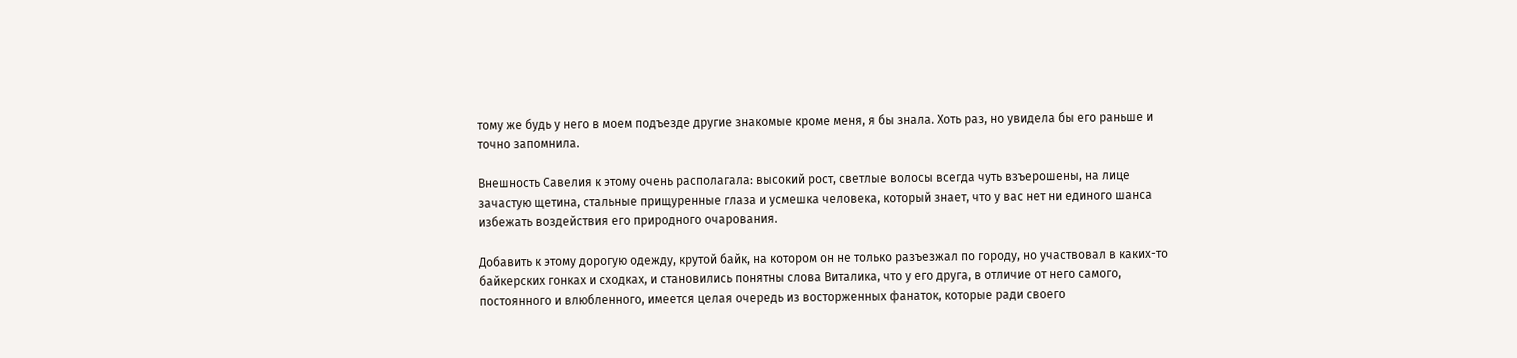тому же будь у него в моем подъезде другие знакомые кроме меня, я бы знала. Хоть раз, но увидела бы его раньше и точно запомнила.

Внешность Савелия к этому очень располагала: высокий рост, светлые волосы всегда чуть взъерошены, на лице зачастую щетина, стальные прищуренные глаза и усмешка человека, который знает, что у вас нет ни единого шанса избежать воздействия его природного очарования.

Добавить к этому дорогую одежду, крутой байк, на котором он не только разъезжал по городу, но участвовал в каких-то байкерских гонках и сходках, и становились понятны слова Виталика, что у его друга, в отличие от него самого, постоянного и влюбленного, имеется целая очередь из восторженных фанаток, которые ради своего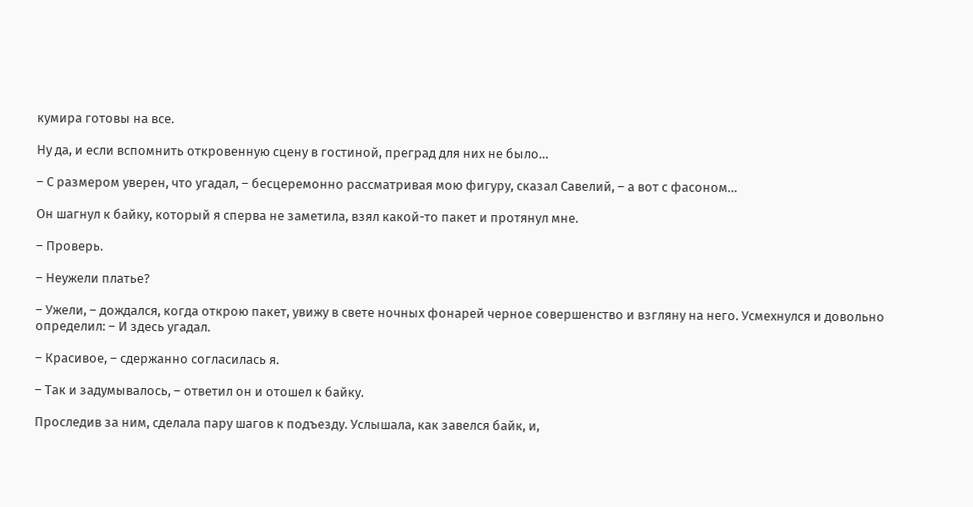кумира готовы на все.

Ну да, и если вспомнить откровенную сцену в гостиной, преград для них не было…

– С размером уверен, что угадал, – бесцеремонно рассматривая мою фигуру, сказал Савелий, – а вот с фасоном…

Он шагнул к байку, который я сперва не заметила, взял какой-то пакет и протянул мне.

– Проверь.

– Неужели платье?

– Ужели, – дождался, когда открою пакет, увижу в свете ночных фонарей черное совершенство и взгляну на него. Усмехнулся и довольно определил: – И здесь угадал.

– Красивое, – сдержанно согласилась я.

– Так и задумывалось, – ответил он и отошел к байку.

Проследив за ним, сделала пару шагов к подъезду. Услышала, как завелся байк, и,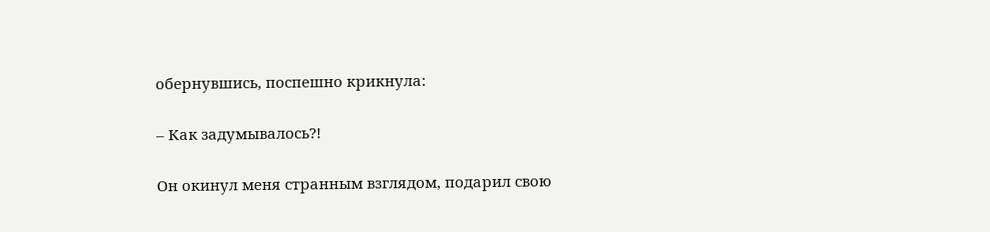обернувшись, поспешно крикнула:

– Как задумывалось?!

Он окинул меня странным взглядом, подарил свою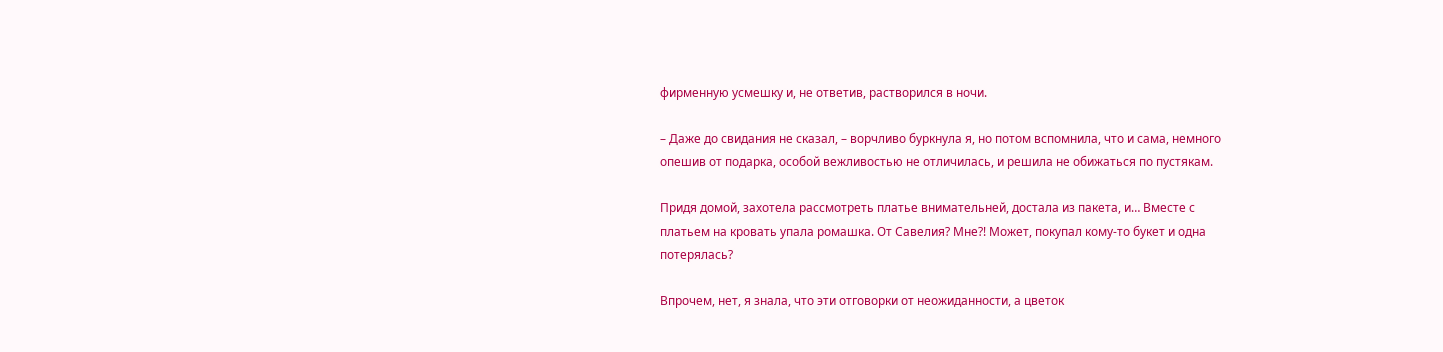фирменную усмешку и, не ответив, растворился в ночи.

– Даже до свидания не сказал, – ворчливо буркнула я, но потом вспомнила, что и сама, немного опешив от подарка, особой вежливостью не отличилась, и решила не обижаться по пустякам.

Придя домой, захотела рассмотреть платье внимательней, достала из пакета, и… Вместе с платьем на кровать упала ромашка. От Савелия? Мне?! Может, покупал кому-то букет и одна потерялась?

Впрочем, нет, я знала, что эти отговорки от неожиданности, а цветок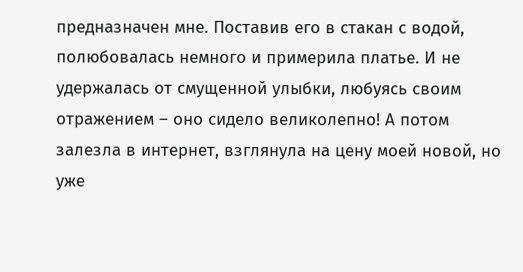предназначен мне. Поставив его в стакан с водой, полюбовалась немного и примерила платье. И не удержалась от смущенной улыбки, любуясь своим отражением – оно сидело великолепно! А потом залезла в интернет, взглянула на цену моей новой, но уже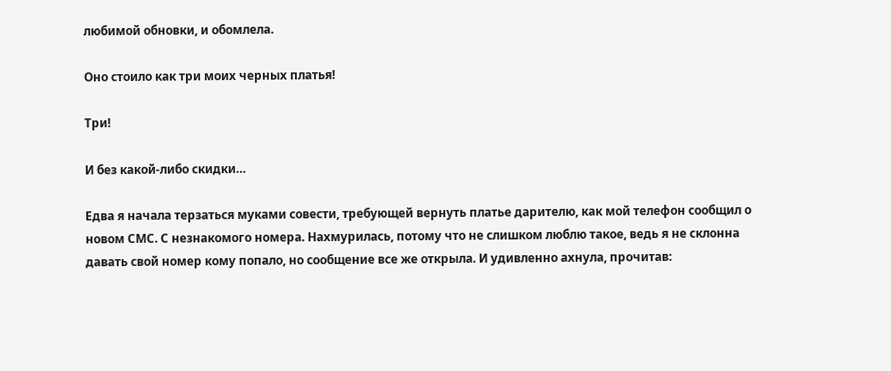любимой обновки, и обомлела.

Оно стоило как три моих черных платья!

Три!

И без какой-либо скидки…

Едва я начала терзаться муками совести, требующей вернуть платье дарителю, как мой телефон сообщил о новом СМС. С незнакомого номера. Нахмурилась, потому что не слишком люблю такое, ведь я не склонна давать свой номер кому попало, но сообщение все же открыла. И удивленно ахнула, прочитав: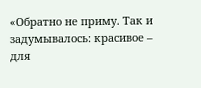«Обратно не приму. Так и задумывалось: красивое – для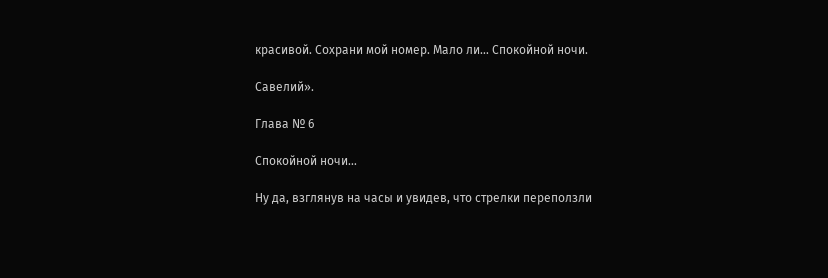красивой. Сохрани мой номер. Мало ли… Спокойной ночи.

Савелий».

Глава № 6

Спокойной ночи…

Ну да, взглянув на часы и увидев, что стрелки переползли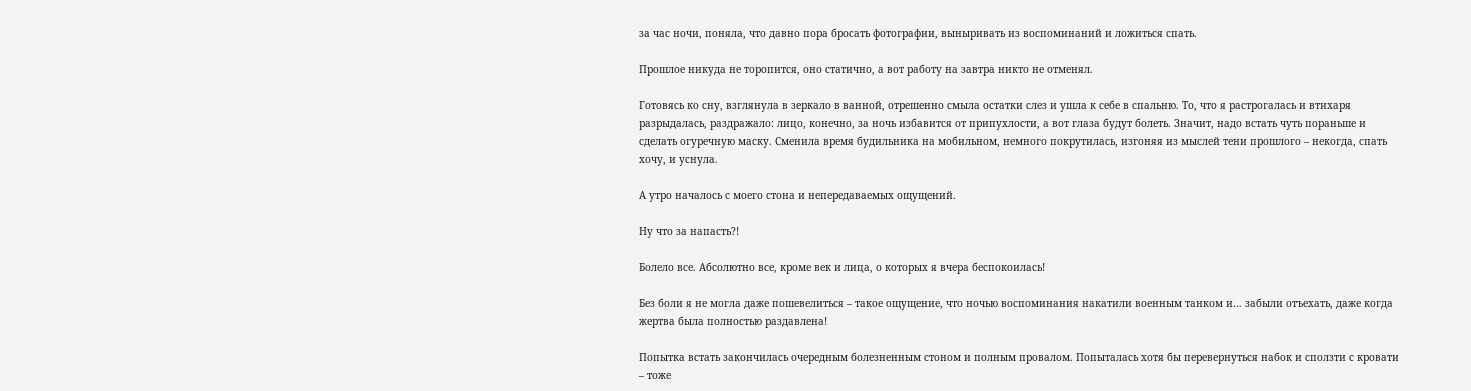за час ночи, поняла, что давно пора бросать фотографии, выныривать из воспоминаний и ложиться спать.

Прошлое никуда не торопится, оно статично, а вот работу на завтра никто не отменял.

Готовясь ко сну, взглянула в зеркало в ванной, отрешенно смыла остатки слез и ушла к себе в спальню. То, что я растрогалась и втихаря разрыдалась, раздражало: лицо, конечно, за ночь избавится от припухлости, а вот глаза будут болеть. Значит, надо встать чуть пораньше и сделать огуречную маску. Сменила время будильника на мобильном, немного покрутилась, изгоняя из мыслей тени прошлого – некогда, спать хочу, и уснула.

А утро началось с моего стона и непередаваемых ощущений.

Ну что за напасть?!

Болело все. Абсолютно все, кроме век и лица, о которых я вчера беспокоилась!

Без боли я не могла даже пошевелиться – такое ощущение, что ночью воспоминания накатили военным танком и… забыли отъехать, даже когда жертва была полностью раздавлена!

Попытка встать закончилась очередным болезненным стоном и полным провалом. Попыталась хотя бы перевернуться набок и сползти с кровати – тоже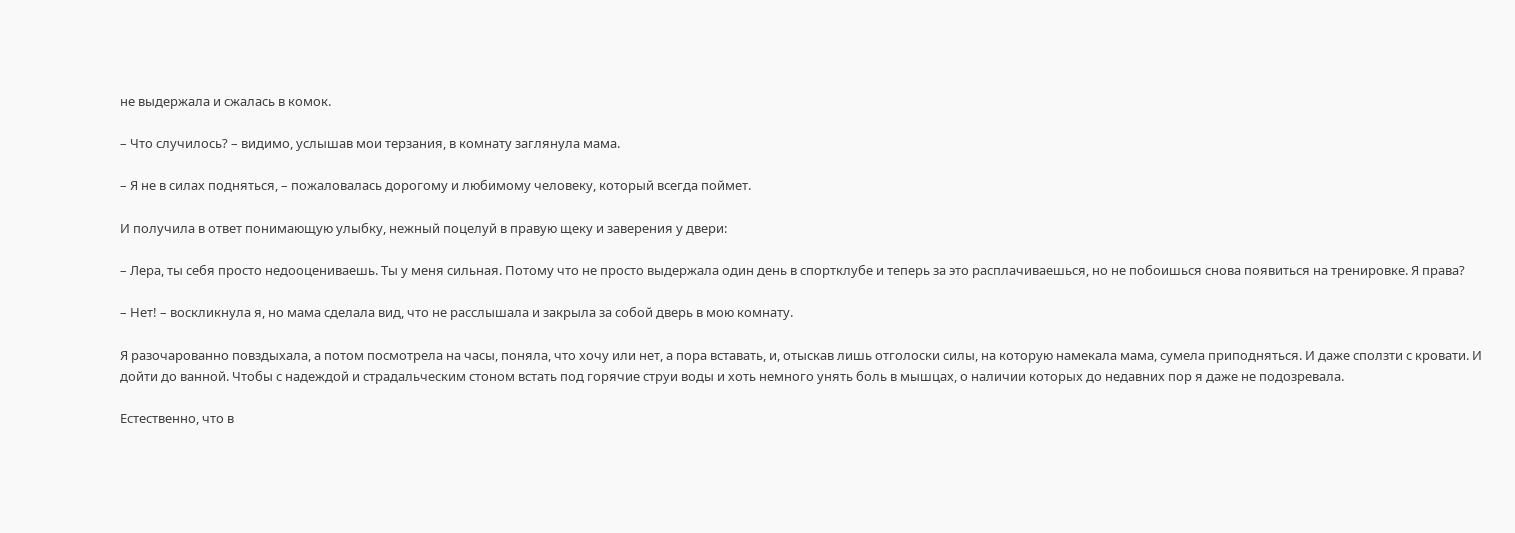не выдержала и сжалась в комок.

– Что случилось? – видимо, услышав мои терзания, в комнату заглянула мама.

– Я не в силах подняться, – пожаловалась дорогому и любимому человеку, который всегда поймет.

И получила в ответ понимающую улыбку, нежный поцелуй в правую щеку и заверения у двери:

– Лера, ты себя просто недооцениваешь. Ты у меня сильная. Потому что не просто выдержала один день в спортклубе и теперь за это расплачиваешься, но не побоишься снова появиться на тренировке. Я права?

– Нет! – воскликнула я, но мама сделала вид, что не расслышала и закрыла за собой дверь в мою комнату.

Я разочарованно повздыхала, а потом посмотрела на часы, поняла, что хочу или нет, а пора вставать, и, отыскав лишь отголоски силы, на которую намекала мама, сумела приподняться. И даже сползти с кровати. И дойти до ванной. Чтобы с надеждой и страдальческим стоном встать под горячие струи воды и хоть немного унять боль в мышцах, о наличии которых до недавних пор я даже не подозревала.

Естественно, что в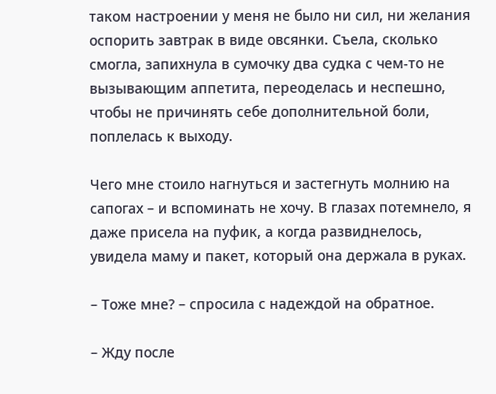таком настроении у меня не было ни сил, ни желания оспорить завтрак в виде овсянки. Съела, сколько смогла, запихнула в сумочку два судка с чем-то не вызывающим аппетита, переоделась и неспешно, чтобы не причинять себе дополнительной боли, поплелась к выходу.

Чего мне стоило нагнуться и застегнуть молнию на сапогах – и вспоминать не хочу. В глазах потемнело, я даже присела на пуфик, а когда развиднелось, увидела маму и пакет, который она держала в руках.

– Тоже мне? – спросила с надеждой на обратное.

– Жду после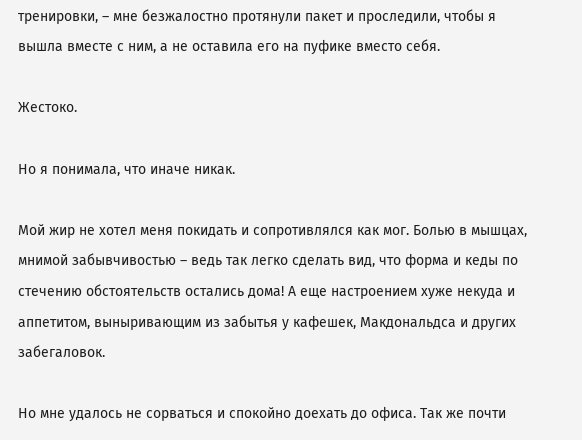тренировки, – мне безжалостно протянули пакет и проследили, чтобы я вышла вместе с ним, а не оставила его на пуфике вместо себя.

Жестоко.

Но я понимала, что иначе никак.

Мой жир не хотел меня покидать и сопротивлялся как мог. Болью в мышцах, мнимой забывчивостью – ведь так легко сделать вид, что форма и кеды по стечению обстоятельств остались дома! А еще настроением хуже некуда и аппетитом, выныривающим из забытья у кафешек, Макдональдса и других забегаловок.

Но мне удалось не сорваться и спокойно доехать до офиса. Так же почти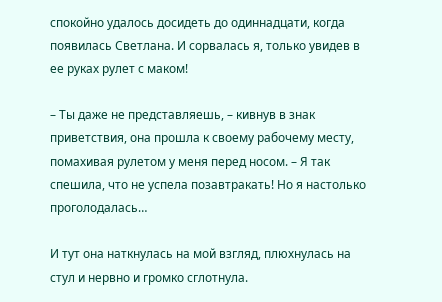спокойно удалось досидеть до одиннадцати, когда появилась Светлана. И сорвалась я, только увидев в ее руках рулет с маком!

– Ты даже не представляешь, – кивнув в знак приветствия, она прошла к своему рабочему месту, помахивая рулетом у меня перед носом. – Я так спешила, что не успела позавтракать! Но я настолько проголодалась…

И тут она наткнулась на мой взгляд, плюхнулась на стул и нервно и громко сглотнула.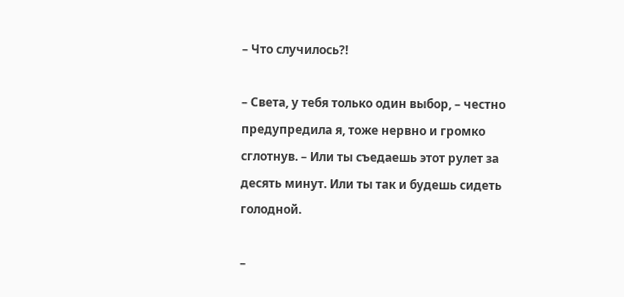– Что случилось?!

– Света, у тебя только один выбор, – честно предупредила я, тоже нервно и громко сглотнув. – Или ты съедаешь этот рулет за десять минут. Или ты так и будешь сидеть голодной.

–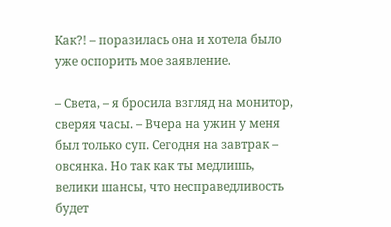Как?! – поразилась она и хотела было уже оспорить мое заявление.

– Света, – я бросила взгляд на монитор, сверяя часы. – Вчера на ужин у меня был только суп. Сегодня на завтрак – овсянка. Но так как ты медлишь, велики шансы, что несправедливость будет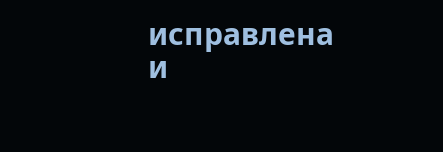исправлена и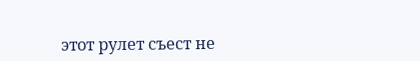этот рулет съест не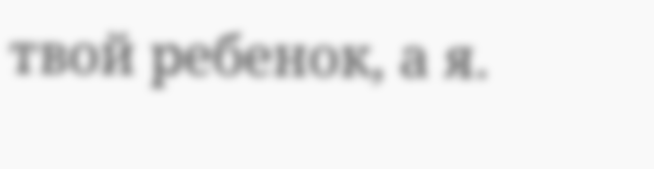твой ребенок, а я.